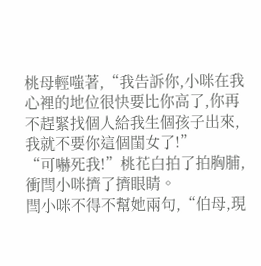桃母輕嗤著,“我告訴你,小咪在我心裡的地位很快要比你高了,你再不趕緊找個人給我生個孩子出來,我就不要你這個閨女了!”
“可嚇死我!”桃花白拍了拍胸脯,衝閆小咪擠了擠眼睛。
閆小咪不得不幫她兩句,“伯母,現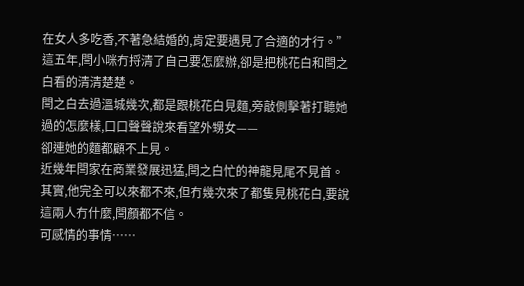在女人多吃香,不著急結婚的,肯定要遇見了合適的才行。”
這五年,閆小咪冇捋清了自己要怎麼辦,卻是把桃花白和閆之白看的清清楚楚。
閆之白去過溫城幾次,都是跟桃花白見麵,旁敲側擊著打聽她過的怎麼樣,口口聲聲說來看望外甥女——
卻連她的麵都顧不上見。
近幾年閆家在商業發展迅猛,閆之白忙的神龍見尾不見首。
其實,他完全可以來都不來,但冇幾次來了都隻見桃花白,要說這兩人冇什麼,閆顏都不信。
可感情的事情……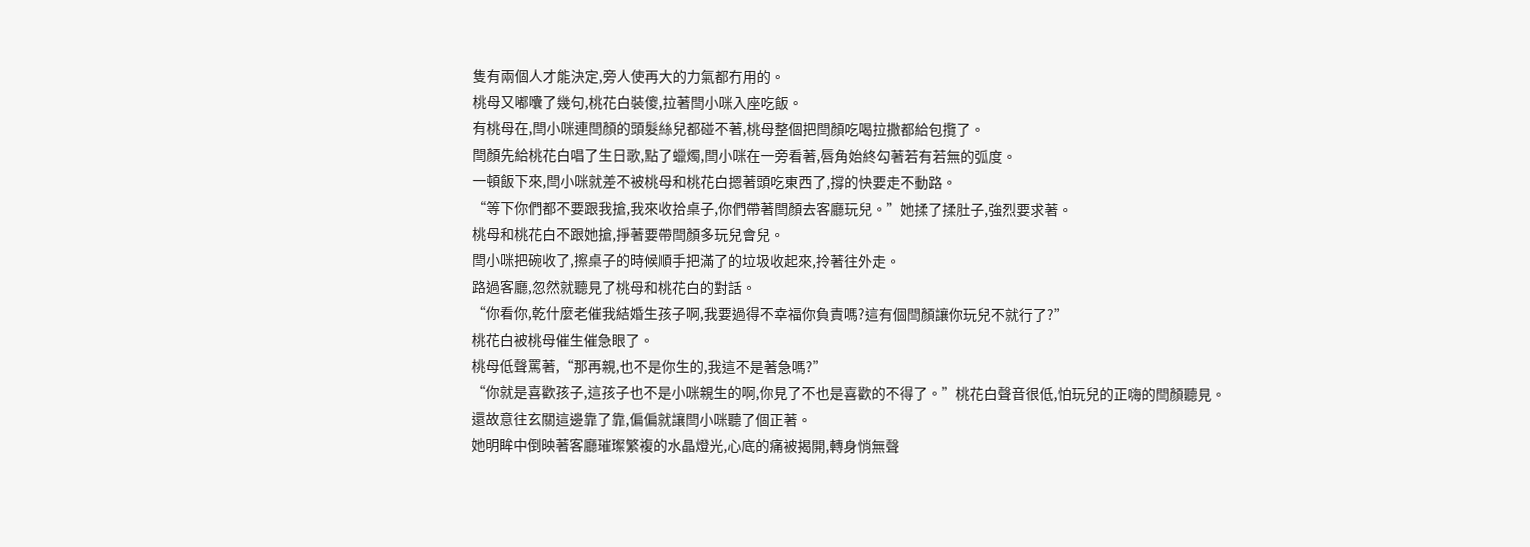隻有兩個人才能決定,旁人使再大的力氣都冇用的。
桃母又嘟囔了幾句,桃花白裝傻,拉著閆小咪入座吃飯。
有桃母在,閆小咪連閆顏的頭髮絲兒都碰不著,桃母整個把閆顏吃喝拉撒都給包攬了。
閆顏先給桃花白唱了生日歌,點了蠟燭,閆小咪在一旁看著,唇角始終勾著若有若無的弧度。
一頓飯下來,閆小咪就差不被桃母和桃花白摁著頭吃東西了,撐的快要走不動路。
“等下你們都不要跟我搶,我來收拾桌子,你們帶著閆顏去客廳玩兒。”她揉了揉肚子,強烈要求著。
桃母和桃花白不跟她搶,掙著要帶閆顏多玩兒會兒。
閆小咪把碗收了,擦桌子的時候順手把滿了的垃圾收起來,拎著往外走。
路過客廳,忽然就聽見了桃母和桃花白的對話。
“你看你,乾什麼老催我結婚生孩子啊,我要過得不幸福你負責嗎?這有個閆顏讓你玩兒不就行了?”
桃花白被桃母催生催急眼了。
桃母低聲罵著,“那再親,也不是你生的,我這不是著急嗎?”
“你就是喜歡孩子,這孩子也不是小咪親生的啊,你見了不也是喜歡的不得了。”桃花白聲音很低,怕玩兒的正嗨的閆顏聽見。
還故意往玄關這邊靠了靠,偏偏就讓閆小咪聽了個正著。
她明眸中倒映著客廳璀璨繁複的水晶燈光,心底的痛被揭開,轉身悄無聲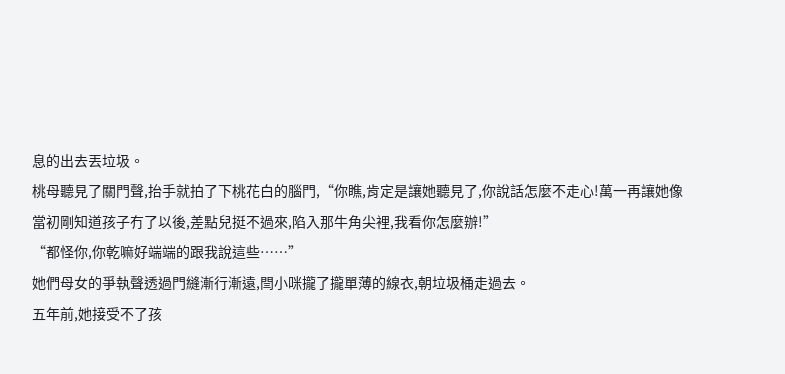息的出去丟垃圾。
桃母聽見了關門聲,抬手就拍了下桃花白的腦門,“你瞧,肯定是讓她聽見了,你說話怎麼不走心!萬一再讓她像當初剛知道孩子冇了以後,差點兒挺不過來,陷入那牛角尖裡,我看你怎麼辦!”
“都怪你,你乾嘛好端端的跟我說這些……”
她們母女的爭執聲透過門縫漸行漸遠,閆小咪攏了攏單薄的線衣,朝垃圾桶走過去。
五年前,她接受不了孩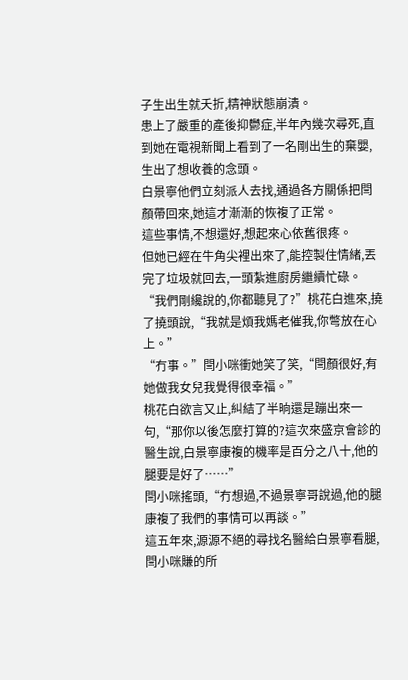子生出生就夭折,精神狀態崩潰。
患上了嚴重的產後抑鬱症,半年內幾次尋死,直到她在電視新聞上看到了一名剛出生的棄嬰,生出了想收養的念頭。
白景寧他們立刻派人去找,通過各方關係把閆顏帶回來,她這才漸漸的恢複了正常。
這些事情,不想還好,想起來心依舊很疼。
但她已經在牛角尖裡出來了,能控製住情緒,丟完了垃圾就回去,一頭紮進廚房繼續忙碌。
“我們剛纔說的,你都聽見了?”桃花白進來,撓了撓頭說,“我就是煩我媽老催我,你彆放在心上。”
“冇事。”閆小咪衝她笑了笑,“閆顏很好,有她做我女兒我覺得很幸福。”
桃花白欲言又止,糾結了半晌還是蹦出來一句,“那你以後怎麼打算的?這次來盛京會診的醫生說,白景寧康複的機率是百分之八十,他的腿要是好了……”
閆小咪搖頭,“冇想過,不過景寧哥說過,他的腿康複了我們的事情可以再談。”
這五年來,源源不絕的尋找名醫給白景寧看腿,閆小咪賺的所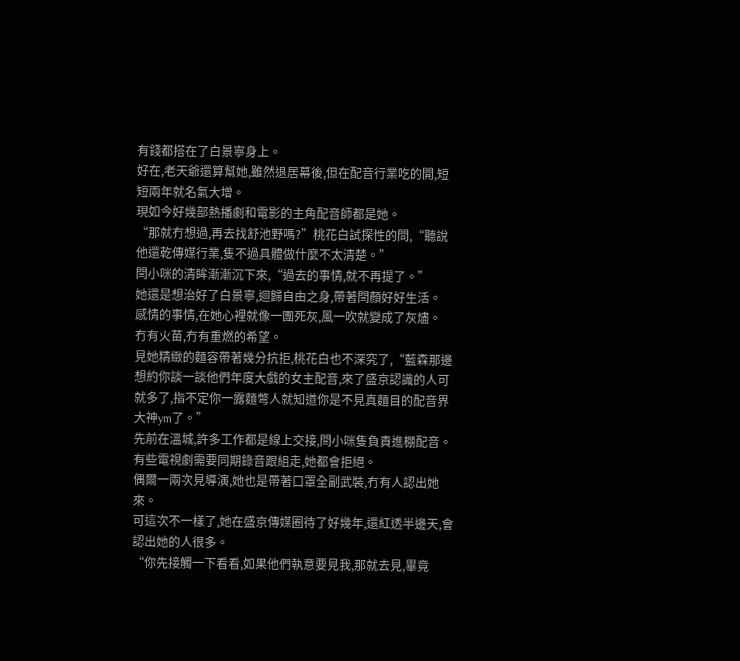有錢都搭在了白景寧身上。
好在,老天爺還算幫她,雖然退居幕後,但在配音行業吃的開,短短兩年就名氣大增。
現如今好幾部熱播劇和電影的主角配音師都是她。
“那就冇想過,再去找舒池野嗎?”桃花白試探性的問,“聽說他還乾傳媒行業,隻不過具體做什麼不太清楚。”
閆小咪的清眸漸漸沉下來,“過去的事情,就不再提了。”
她還是想治好了白景寧,迴歸自由之身,帶著閆顏好好生活。
感情的事情,在她心裡就像一團死灰,風一吹就變成了灰燼。
冇有火苗,冇有重燃的希望。
見她精緻的麵容帶著幾分抗拒,桃花白也不深究了,“藍森那邊想約你談一談他們年度大戲的女主配音,來了盛京認識的人可就多了,指不定你一露麵彆人就知道你是不見真麵目的配音界大神ym了。”
先前在溫城,許多工作都是線上交接,閆小咪隻負責進棚配音。
有些電視劇需要同期錄音跟組走,她都會拒絕。
偶爾一兩次見導演,她也是帶著口罩全副武裝,冇有人認出她來。
可這次不一樣了,她在盛京傳媒圈待了好幾年,還紅透半邊天,會認出她的人很多。
“你先接觸一下看看,如果他們執意要見我,那就去見,畢竟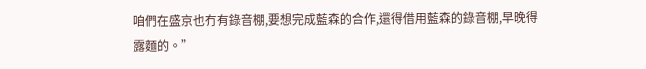咱們在盛京也冇有錄音棚,要想完成藍森的合作,還得借用藍森的錄音棚,早晚得露麵的。”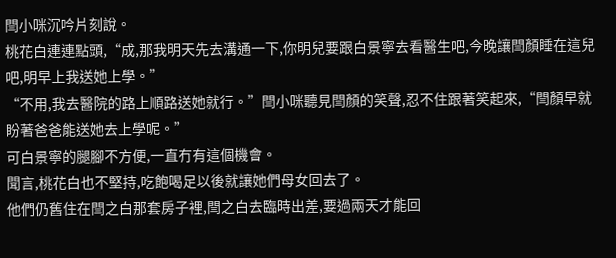閆小咪沉吟片刻說。
桃花白連連點頭,“成,那我明天先去溝通一下,你明兒要跟白景寧去看醫生吧,今晚讓閆顏睡在這兒吧,明早上我送她上學。”
“不用,我去醫院的路上順路送她就行。”閆小咪聽見閆顏的笑聲,忍不住跟著笑起來,“閆顏早就盼著爸爸能送她去上學呢。”
可白景寧的腿腳不方便,一直冇有這個機會。
聞言,桃花白也不堅持,吃飽喝足以後就讓她們母女回去了。
他們仍舊住在閆之白那套房子裡,閆之白去臨時出差,要過兩天才能回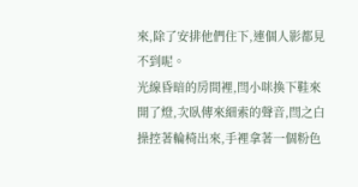來,除了安排他們住下,連個人影都見不到呢。
光線昏暗的房間裡,閆小咪換下鞋來開了燈,次臥傳來細索的聲音,閆之白操控著輪椅出來,手裡拿著一個粉色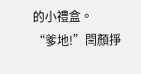的小禮盒。
“爹地!”閆顏掙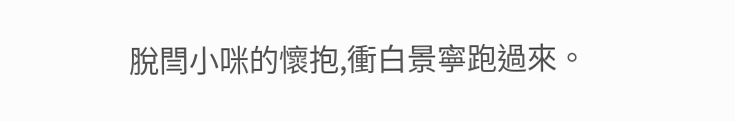脫閆小咪的懷抱,衝白景寧跑過來。